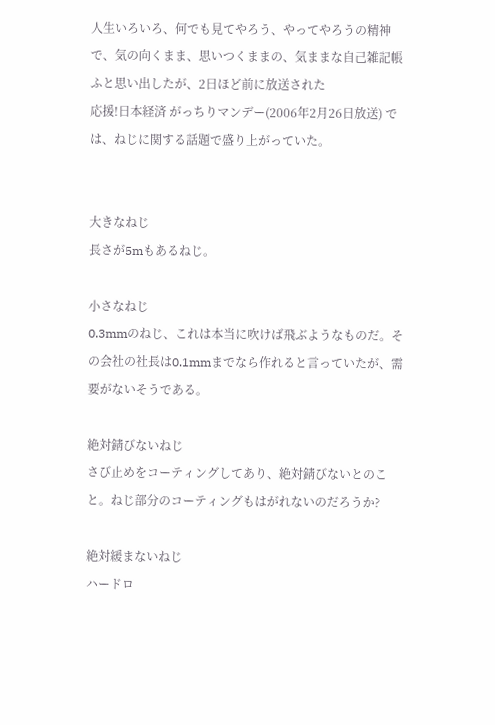人生いろいろ、何でも見てやろう、やってやろうの精神で、気の向くまま、思いつくままの、気ままな自己雑記帳
ふと思い出したが、2日ほど前に放送された
応援!日本経済 がっちりマンデー(2006年2月26日放送) では、ねじに関する話題で盛り上がっていた。


大きなねじ
長さが5mもあるねじ。

小さなねじ
0.3mmのねじ、これは本当に吹けば飛ぶようなものだ。その会社の社長は0.1mmまでなら作れると言っていたが、需要がないそうである。

絶対錆びないねじ
さび止めをコーティングしてあり、絶対錆びないとのこと。ねじ部分のコーティングもはがれないのだろうか?

絶対緩まないねじ
ハードロ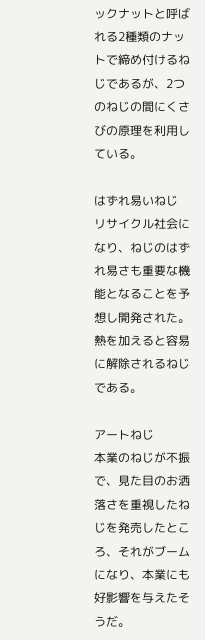ックナットと呼ばれる2種類のナットで締め付けるねじであるが、2つのねじの間にくさびの原理を利用している。

はずれ易いねじ
リサイクル社会になり、ねじのはずれ易さも重要な機能となることを予想し開発された。熱を加えると容易に解除されるねじである。

アートねじ
本業のねじが不振で、見た目のお洒落さを重視したねじを発売したところ、それがブームになり、本業にも好影響を与えたそうだ。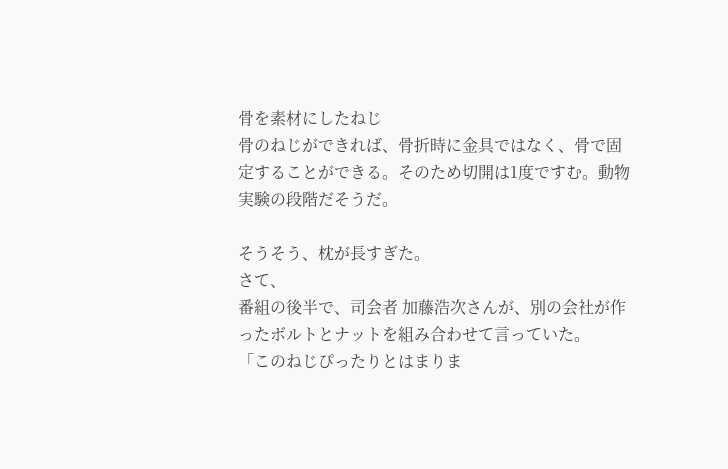骨を素材にしたねじ
骨のねじができれば、骨折時に金具ではなく、骨で固定することができる。そのため切開は1度ですむ。動物実験の段階だそうだ。

そうそう、枕が長すぎた。
さて、
番組の後半で、司会者 加藤浩次さんが、別の会社が作ったボルトとナットを組み合わせて言っていた。
「このねじぴったりとはまりま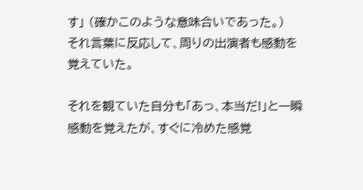す」 (確かこのような意味合いであった。)
それ言葉に反応して、周りの出演者も感動を覚えていた。

それを観ていた自分も「あっ、本当だ!」と一瞬感動を覚えたが、すぐに冷めた感覚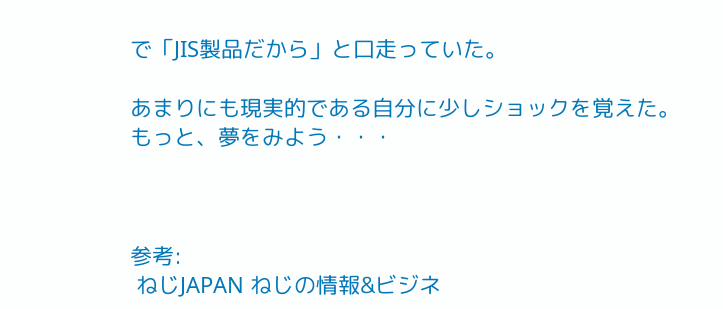で「JIS製品だから」と口走っていた。

あまりにも現実的である自分に少しショックを覚えた。
もっと、夢をみよう・・・



参考:
 ねじJAPAN ねじの情報&ビジネ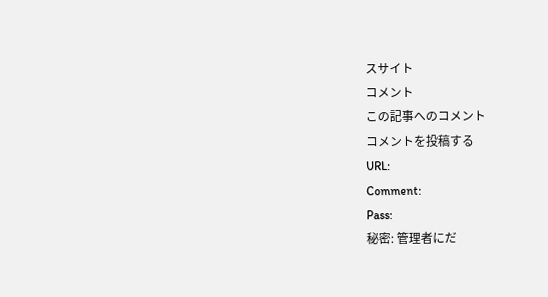スサイト
コメント
この記事へのコメント
コメントを投稿する
URL:
Comment:
Pass:
秘密: 管理者にだ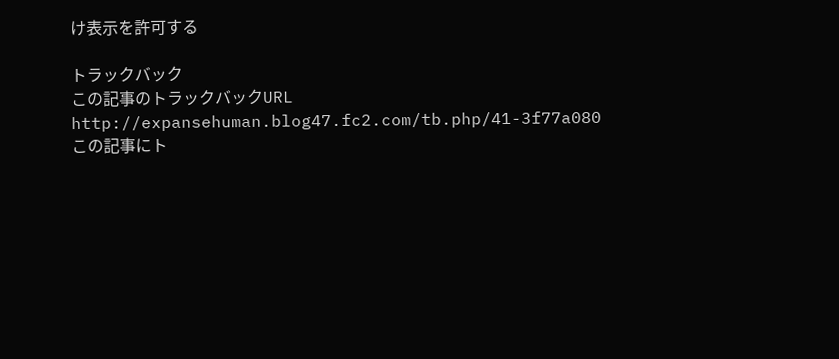け表示を許可する

トラックバック
この記事のトラックバックURL
http://expansehuman.blog47.fc2.com/tb.php/41-3f77a080
この記事にト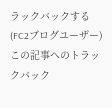ラックバックする(FC2ブログユーザー)
この記事へのトラックバック